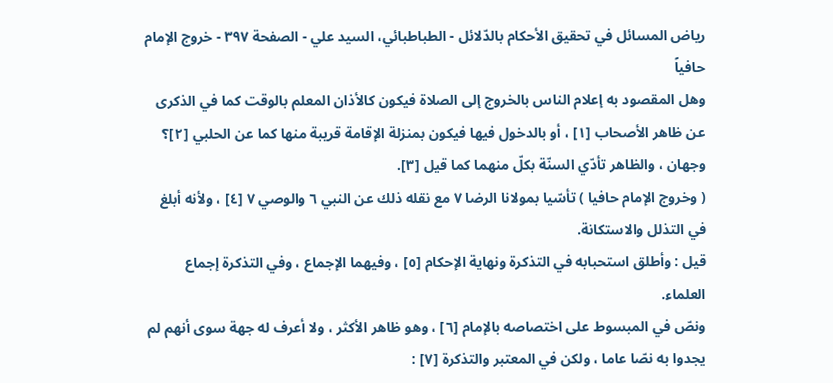رياض المسائل في تحقيق الأحكام بالدّلائل - الطباطبائي، السيد علي - الصفحة ٣٩٧ - خروج الإمام حافياً
وهل المقصود به إعلام الناس بالخروج إلى الصلاة فيكون كالأذان المعلم بالوقت كما في الذكرى عن ظاهر الأصحاب [١] ، أو بالدخول فيها فيكون بمنزلة الإقامة قريبة منها كما عن الحلبي [٢]؟ وجهان ، والظاهر تأدّي السنّة بكلّ منهما كما قيل [٣].
( وخروج الإمام حافيا ) تأسّيا بمولانا الرضا ٧ مع نقله ذلك عن النبي ٦ والوصي ٧ [٤] ، ولأنه أبلغ في التذلل والاستكانة.
قيل : وأطلق استحبابه في التذكرة ونهاية الإحكام [٥] ، وفيهما الإجماع ، وفي التذكرة إجماع العلماء.
ونصّ في المبسوط على اختصاصه بالإمام [٦] ، وهو ظاهر الأكثر ، ولا أعرف له جهة سوى أنهم لم يجدوا به نصّا عاما ، ولكن في المعتبر والتذكرة [٧] :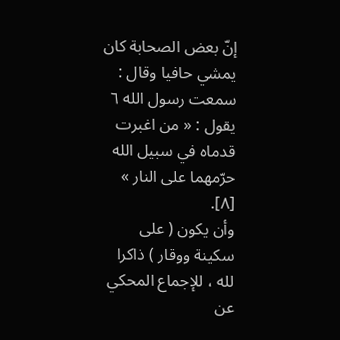إنّ بعض الصحابة كان يمشي حافيا وقال : سمعت رسول الله ٦ يقول : « من اغبرت قدماه في سبيل الله حرّمهما على النار » [٨].
وأن يكون ( على سكينة ووقار ) ذاكرا لله ، للإجماع المحكي عن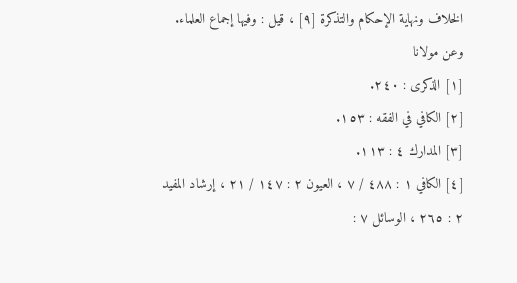الخلاف ونهاية الإحكام والتذكرة [٩] ، قيل : وفيها إجماع العلماء. وعن مولانا
[١] الذكرى : ٢٤٠.
[٢] الكافي في الفقه : ١٥٣.
[٣] المدارك ٤ : ١١٣.
[٤] الكافي ١ : ٤٨٨ / ٧ ، العيون ٢ : ١٤٧ / ٢١ ، إرشاد المفيد ٢ : ٢٦٥ ، الوسائل ٧ :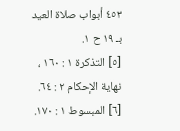٤٥٣ أبواب صلاة العيد بـ ١٩ ح ١.
[٥] التذكرة ١ : ١٦٠ ، نهاية الإحكام ٢ : ٦٤.
[٦] المبسوط ١ : ١٧٠.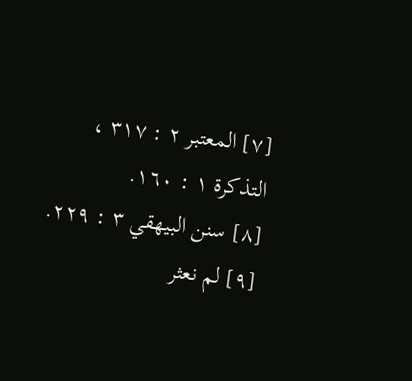[٧] المعتبر ٢ : ٣١٧ ، التذكرة ١ : ١٦٠.
[٨] سنن البيهقي ٣ : ٢٢٩.
[٩] لم نعثر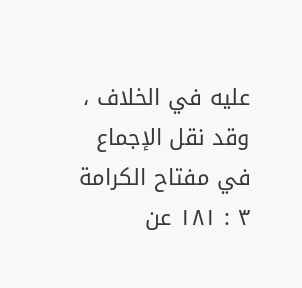عليه في الخلاف ، وقد نقل الإجماع في مفتاح الكرامة ٣ : ١٨١ عن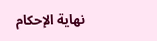نهاية الإحكام